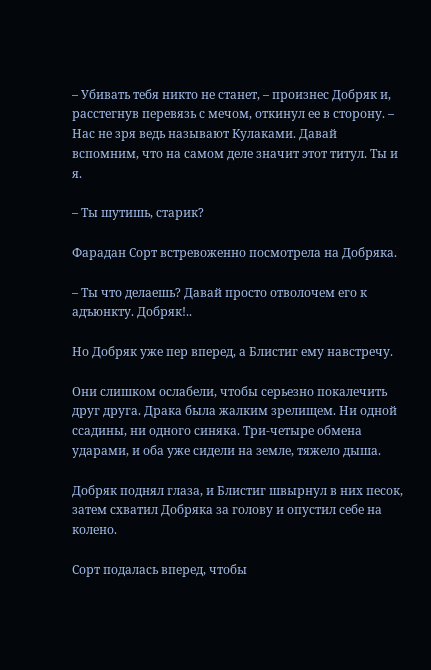– Убивать тебя никто не станет, – произнес Добряк и, расстегнув перевязь с мечом, откинул ее в сторону. – Нас не зря ведь называют Кулаками. Давай вспомним, что на самом деле значит этот титул. Ты и я.

– Ты шутишь, старик?

Фарадан Сорт встревоженно посмотрела на Добряка.

– Ты что делаешь? Давай просто отволочем его к адъюнкту. Добряк!..

Но Добряк уже пер вперед, а Блистиг ему навстречу.

Они слишком ослабели, чтобы серьезно покалечить друг друга. Драка была жалким зрелищем. Ни одной ссадины, ни одного синяка. Три-четыре обмена ударами, и оба уже сидели на земле, тяжело дыша.

Добряк поднял глаза, и Блистиг швырнул в них песок, затем схватил Добряка за голову и опустил себе на колено.

Сорт подалась вперед, чтобы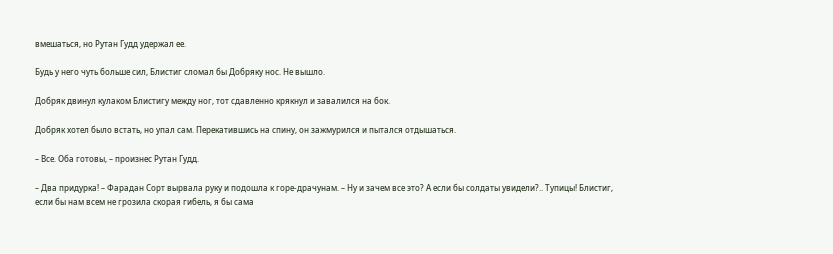вмешаться, но Рутан Гудд удержал ее.

Будь у него чуть больше сил, Блистиг сломал бы Добряку нос. Не вышло.

Добряк двинул кулаком Блистигу между ног, тот сдавленно крякнул и завалился на бок.

Добряк хотел было встать, но упал сам. Перекатившись на спину, он зажмурился и пытался отдышаться.

– Все. Оба готовы, – произнес Рутан Гудд.

– Два придурка! – Фарадан Сорт вырвала руку и подошла к горе-драчунам. – Ну и зачем все это? А если бы солдаты увидели?.. Тупицы! Блистиг, если бы нам всем не грозила скорая гибель, я бы сама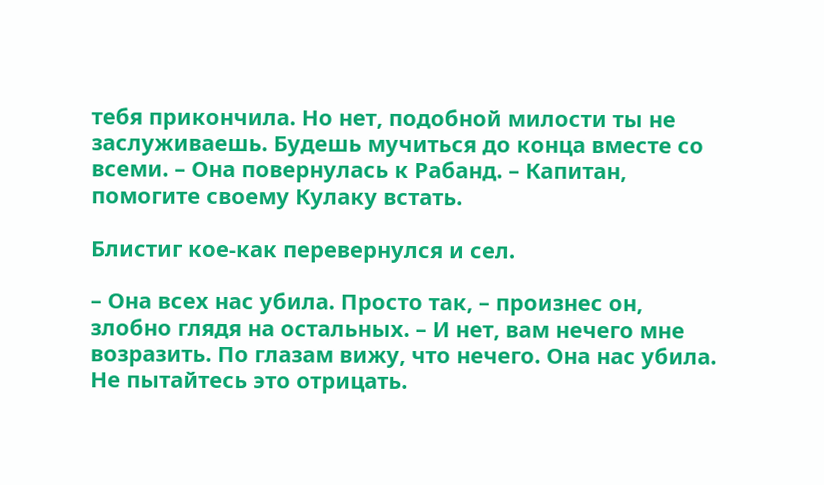тебя прикончила. Но нет, подобной милости ты не заслуживаешь. Будешь мучиться до конца вместе со всеми. – Она повернулась к Рабанд. – Капитан, помогите своему Кулаку встать.

Блистиг кое-как перевернулся и сел.

– Она всех нас убила. Просто так, – произнес он, злобно глядя на остальных. – И нет, вам нечего мне возразить. По глазам вижу, что нечего. Она нас убила. Не пытайтесь это отрицать.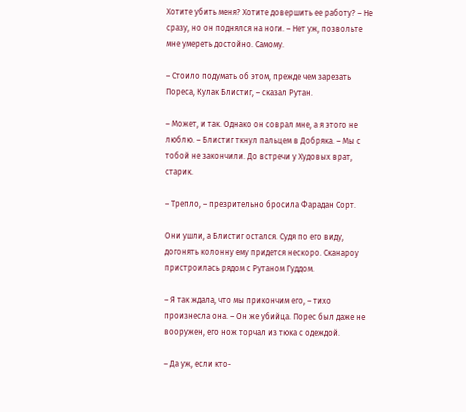Хотите убить меня? Хотите довершить ее работу? – Не сразу, но он поднялся на ноги. – Нет уж, позвольте мне умереть достойно. Самому.

– Стоило подумать об этом, прежде чем зарезать Пореса, Кулак Блистиг, – сказал Рутан.

– Может, и так. Однако он соврал мне, а я этого не люблю. – Блистиг ткнул пальцем в Добряка. – Мы с тобой не закончили. До встречи у Худовых врат, старик.

– Трепло, – презрительно бросила Фарадан Сорт.

Они ушли, а Блистиг остался. Судя по его виду, догонять колонну ему придется нескоро. Сканароу пристроилась рядом с Рутаном Гуддом.

– Я так ждала, что мы прикончим его, – тихо произнесла она. – Он же убийца. Порес был даже не вооружен, его нож торчал из тюка с одеждой.

– Да уж, если кто-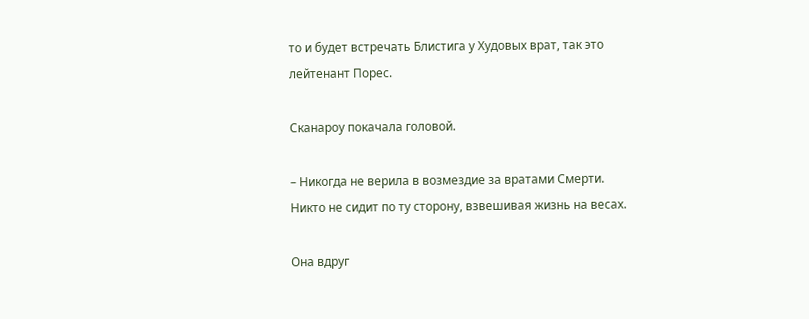то и будет встречать Блистига у Худовых врат, так это лейтенант Порес.

Сканароу покачала головой.

– Никогда не верила в возмездие за вратами Смерти. Никто не сидит по ту сторону, взвешивая жизнь на весах.

Она вдруг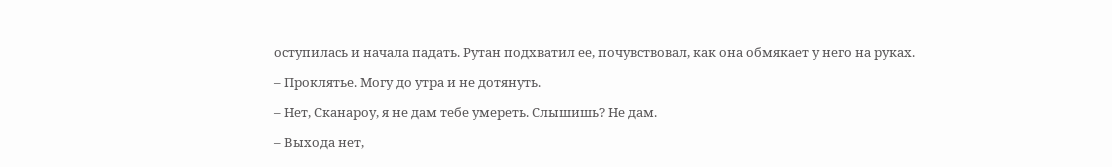оступилась и начала падать. Рутан подхватил ее, почувствовал, как она обмякает у него на руках.

– Проклятье. Могу до утра и не дотянуть.

– Нет, Сканароу, я не дам тебе умереть. Слышишь? Не дам.

– Выхода нет,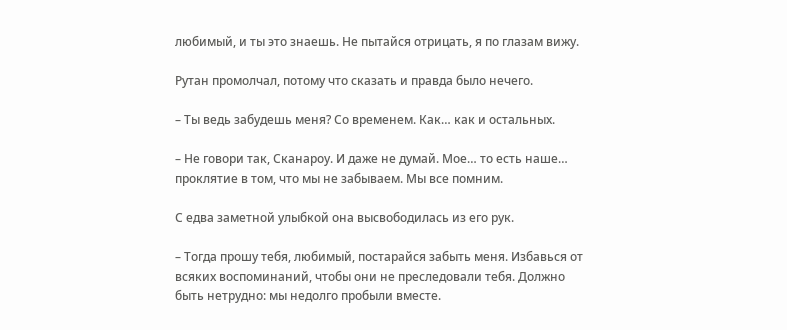любимый, и ты это знаешь. Не пытайся отрицать, я по глазам вижу.

Рутан промолчал, потому что сказать и правда было нечего.

– Ты ведь забудешь меня? Со временем. Как… как и остальных.

– Не говори так, Сканароу. И даже не думай. Мое… то есть наше… проклятие в том, что мы не забываем. Мы все помним.

С едва заметной улыбкой она высвободилась из его рук.

– Тогда прошу тебя, любимый, постарайся забыть меня. Избавься от всяких воспоминаний, чтобы они не преследовали тебя. Должно быть нетрудно: мы недолго пробыли вместе.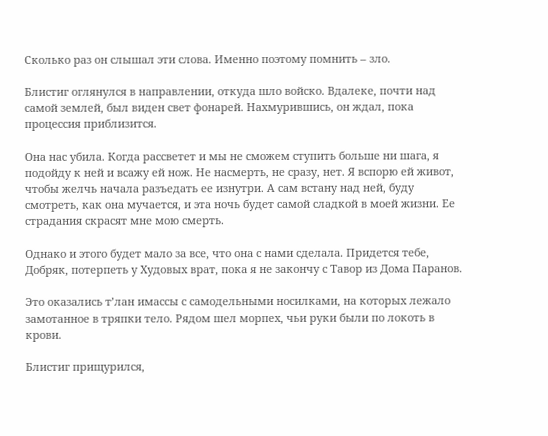Сколько раз он слышал эти слова. Именно поэтому помнить – зло.

Блистиг оглянулся в направлении, откуда шло войско. Вдалеке, почти над самой землей, был виден свет фонарей. Нахмурившись, он ждал, пока процессия приблизится.

Она нас убила. Когда рассветет и мы не сможем ступить больше ни шага, я подойду к ней и всажу ей нож. Не насмерть, не сразу, нет. Я вспорю ей живот, чтобы желчь начала разъедать ее изнутри. А сам встану над ней, буду смотреть, как она мучается, и эта ночь будет самой сладкой в моей жизни. Ее страдания скрасят мне мою смерть.

Однако и этого будет мало за все, что она с нами сделала. Придется тебе, Добряк, потерпеть у Худовых врат, пока я не закончу с Тавор из Дома Паранов.

Это оказались т’лан имассы с самодельными носилками, на которых лежало замотанное в тряпки тело. Рядом шел морпех, чьи руки были по локоть в крови.

Блистиг прищурился,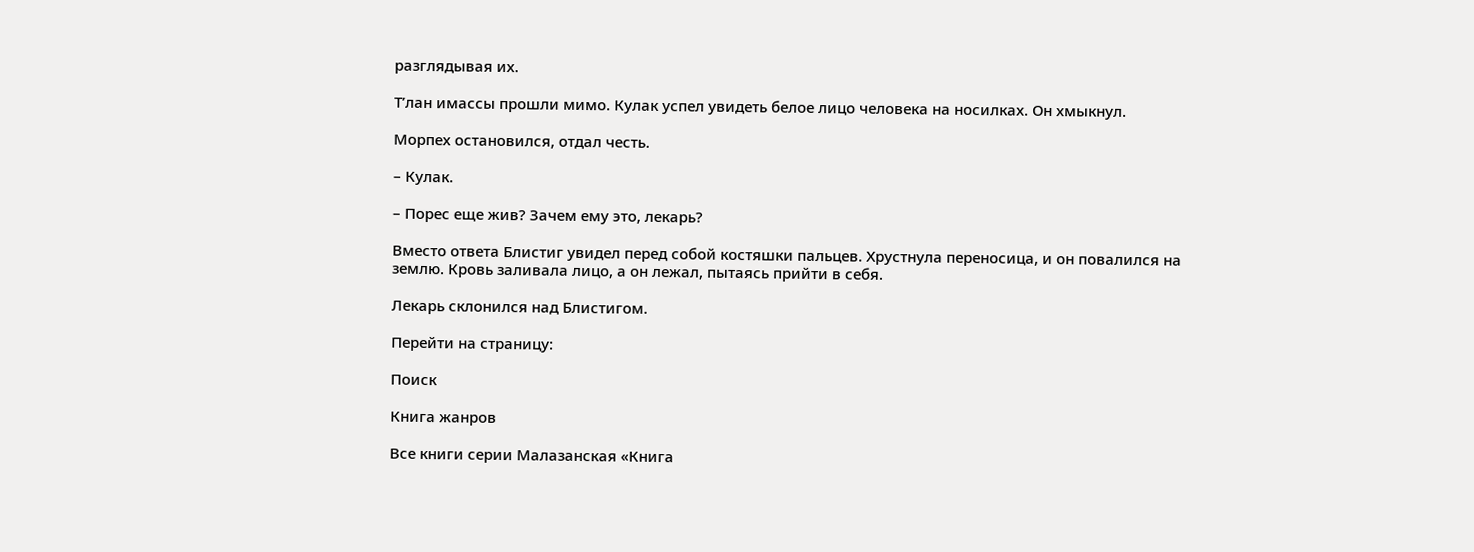разглядывая их.

Т’лан имассы прошли мимо. Кулак успел увидеть белое лицо человека на носилках. Он хмыкнул.

Морпех остановился, отдал честь.

– Кулак.

– Порес еще жив? Зачем ему это, лекарь?

Вместо ответа Блистиг увидел перед собой костяшки пальцев. Хрустнула переносица, и он повалился на землю. Кровь заливала лицо, а он лежал, пытаясь прийти в себя.

Лекарь склонился над Блистигом.

Перейти на страницу:

Поиск

Книга жанров

Все книги серии Малазанская «Книга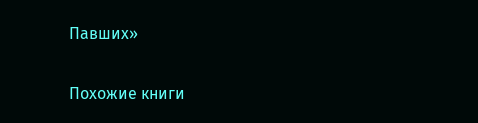Павших»

Похожие книги